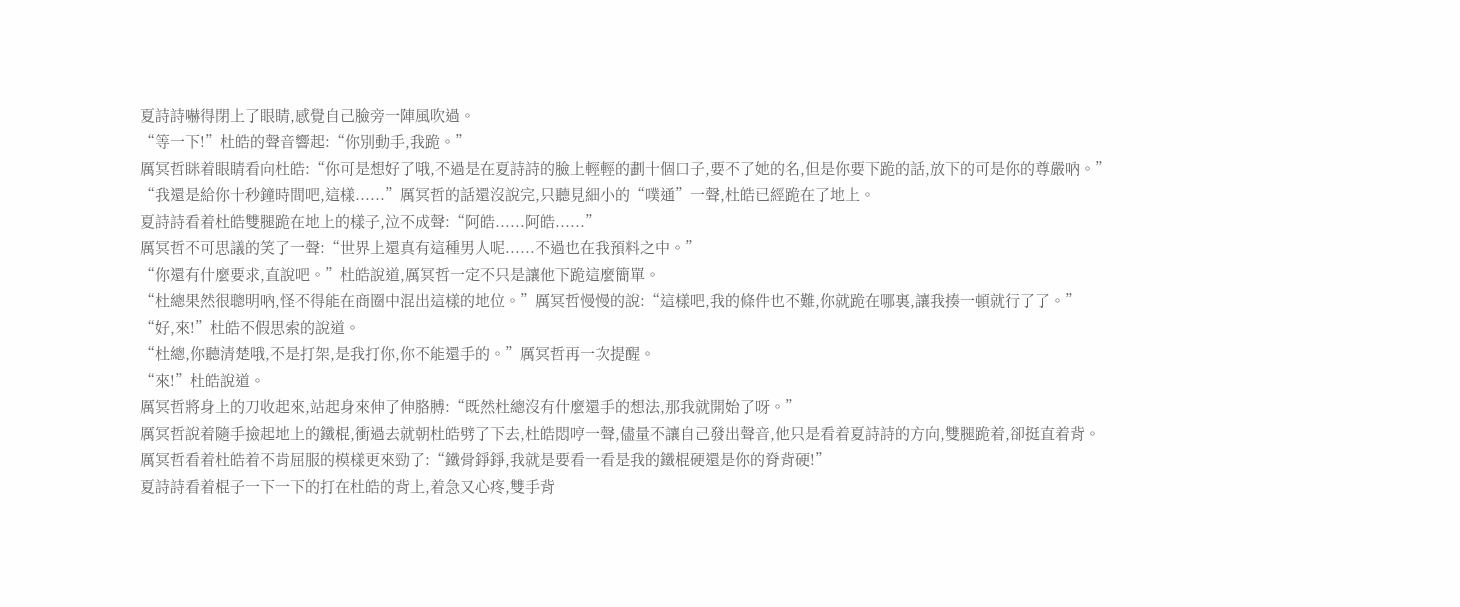夏詩詩嚇得閉上了眼睛,感覺自己臉旁一陣風吹過。
“等一下!”杜皓的聲音響起:“你別動手,我跪。”
厲冥哲眯着眼睛看向杜皓:“你可是想好了哦,不過是在夏詩詩的臉上輕輕的劃十個口子,要不了她的名,但是你要下跪的話,放下的可是你的尊嚴吶。”
“我還是給你十秒鐘時間吧,這樣......”厲冥哲的話還沒說完,只聽見細小的“噗通”一聲,杜皓已經跪在了地上。
夏詩詩看着杜皓雙腿跪在地上的樣子,泣不成聲:“阿皓......阿皓......”
厲冥哲不可思議的笑了一聲:“世界上還真有這種男人呢......不過也在我預料之中。”
“你還有什麼要求,直說吧。”杜皓說道,厲冥哲一定不只是讓他下跪這麼簡單。
“杜總果然很聰明吶,怪不得能在商圈中混出這樣的地位。”厲冥哲慢慢的說:“這樣吧,我的條件也不難,你就跪在哪裏,讓我揍一頓就行了了。”
“好,來!”杜皓不假思索的說道。
“杜總,你聽清楚哦,不是打架,是我打你,你不能還手的。”厲冥哲再一次提醒。
“來!”杜皓說道。
厲冥哲將身上的刀收起來,站起身來伸了伸胳膊:“既然杜總沒有什麼還手的想法,那我就開始了呀。”
厲冥哲說着隨手撿起地上的鐵棍,衝過去就朝杜皓劈了下去,杜皓悶哼一聲,儘量不讓自己發出聲音,他只是看着夏詩詩的方向,雙腿跪着,卻挺直着背。
厲冥哲看着杜皓着不肯屈服的模樣更來勁了:“鐵骨錚錚,我就是要看一看是我的鐵棍硬還是你的脊背硬!”
夏詩詩看着棍子一下一下的打在杜皓的背上,着急又心疼,雙手背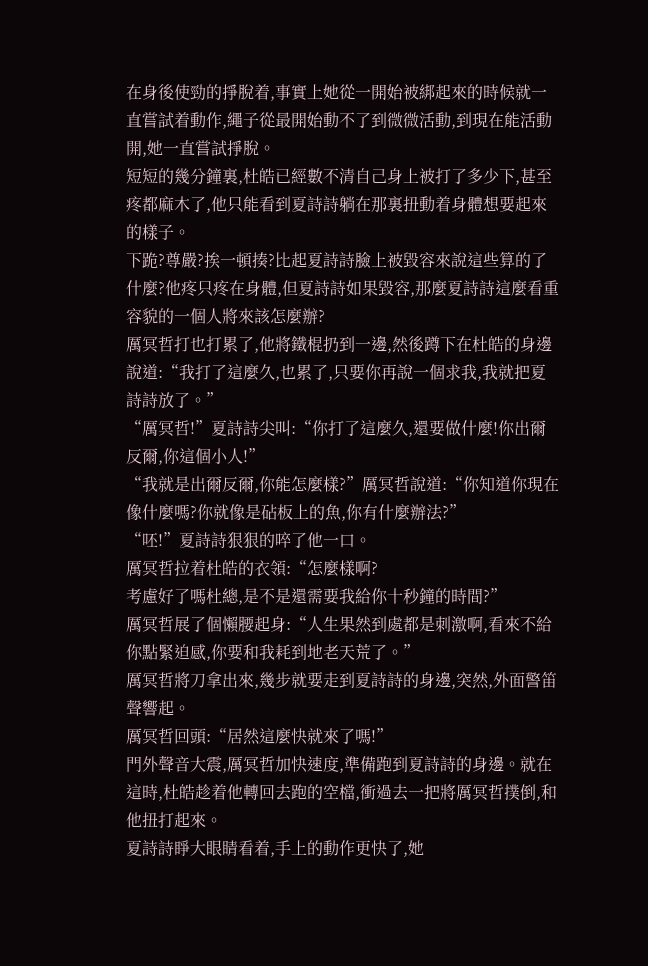在身後使勁的掙脫着,事實上她從一開始被綁起來的時候就一直嘗試着動作,繩子從最開始動不了到微微活動,到現在能活動開,她一直嘗試掙脫。
短短的幾分鐘裏,杜皓已經數不清自己身上被打了多少下,甚至疼都麻木了,他只能看到夏詩詩躺在那裏扭動着身體想要起來的樣子。
下跪?尊嚴?挨一頓揍?比起夏詩詩臉上被毀容來說這些算的了什麼?他疼只疼在身體,但夏詩詩如果毀容,那麼夏詩詩這麼看重容貌的一個人將來該怎麼辦?
厲冥哲打也打累了,他將鐵棍扔到一邊,然後蹲下在杜皓的身邊說道:“我打了這麼久,也累了,只要你再說一個求我,我就把夏詩詩放了。”
“厲冥哲!”夏詩詩尖叫:“你打了這麼久,還要做什麼!你出爾反爾,你這個小人!”
“我就是出爾反爾,你能怎麼樣?”厲冥哲說道:“你知道你現在像什麼嗎?你就像是砧板上的魚,你有什麼辦法?”
“呸!”夏詩詩狠狠的啐了他一口。
厲冥哲拉着杜皓的衣領:“怎麼樣啊?
考慮好了嗎杜總,是不是還需要我給你十秒鐘的時間?”
厲冥哲展了個懶腰起身:“人生果然到處都是刺激啊,看來不給你點緊迫感,你要和我耗到地老天荒了。”
厲冥哲將刀拿出來,幾步就要走到夏詩詩的身邊,突然,外面警笛聲響起。
厲冥哲回頭:“居然這麼快就來了嗎!”
門外聲音大震,厲冥哲加快速度,準備跑到夏詩詩的身邊。就在這時,杜皓趁着他轉回去跑的空檔,衝過去一把將厲冥哲撲倒,和他扭打起來。
夏詩詩睜大眼睛看着,手上的動作更快了,她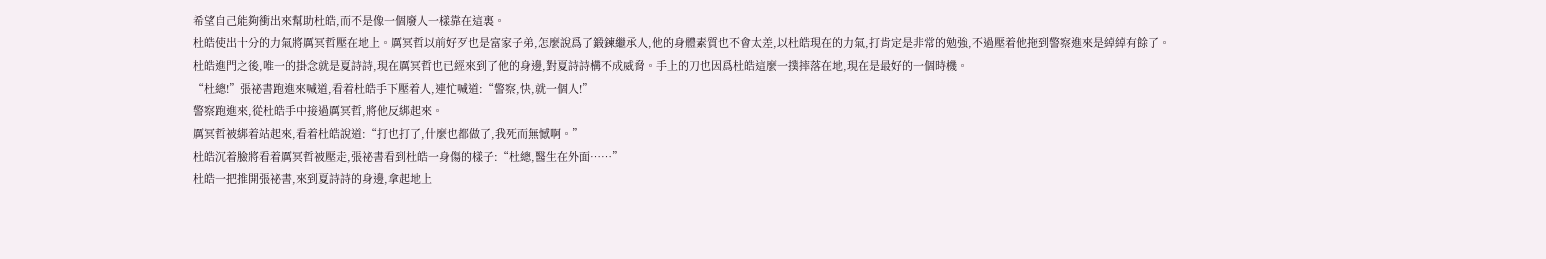希望自己能夠衝出來幫助杜皓,而不是像一個廢人一樣靠在這裏。
杜皓使出十分的力氣將厲冥哲壓在地上。厲冥哲以前好歹也是富家子弟,怎麼說爲了鍛鍊繼承人,他的身體素質也不會太差,以杜皓現在的力氣,打肯定是非常的勉強,不過壓着他拖到警察進來是綽綽有餘了。
杜皓進門之後,唯一的掛念就是夏詩詩,現在厲冥哲也已經來到了他的身邊,對夏詩詩構不成威脅。手上的刀也因爲杜皓這麼一撲摔落在地,現在是最好的一個時機。
“杜總!”張祕書跑進來喊道,看着杜皓手下壓着人,連忙喊道:“警察,快,就一個人!”
警察跑進來,從杜皓手中接過厲冥哲,將他反綁起來。
厲冥哲被綁着站起來,看着杜皓說道:“打也打了,什麼也都做了,我死而無憾啊。”
杜皓沉着臉將看着厲冥哲被壓走,張祕書看到杜皓一身傷的樣子:“杜總,醫生在外面……”
杜皓一把推開張祕書,來到夏詩詩的身邊,拿起地上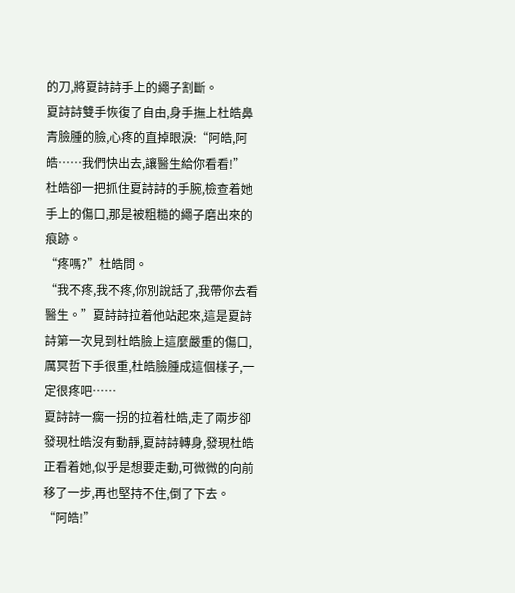的刀,將夏詩詩手上的繩子割斷。
夏詩詩雙手恢復了自由,身手撫上杜皓鼻青臉腫的臉,心疼的直掉眼淚:“阿皓,阿皓……我們快出去,讓醫生給你看看!”
杜皓卻一把抓住夏詩詩的手腕,檢查着她手上的傷口,那是被粗糙的繩子磨出來的痕跡。
“疼嗎?”杜皓問。
“我不疼,我不疼,你別說話了,我帶你去看醫生。”夏詩詩拉着他站起來,這是夏詩詩第一次見到杜皓臉上這麼嚴重的傷口,厲冥哲下手很重,杜皓臉腫成這個樣子,一定很疼吧……
夏詩詩一瘸一拐的拉着杜皓,走了兩步卻發現杜皓沒有動靜,夏詩詩轉身,發現杜皓正看着她,似乎是想要走動,可微微的向前移了一步,再也堅持不住,倒了下去。
“阿皓!”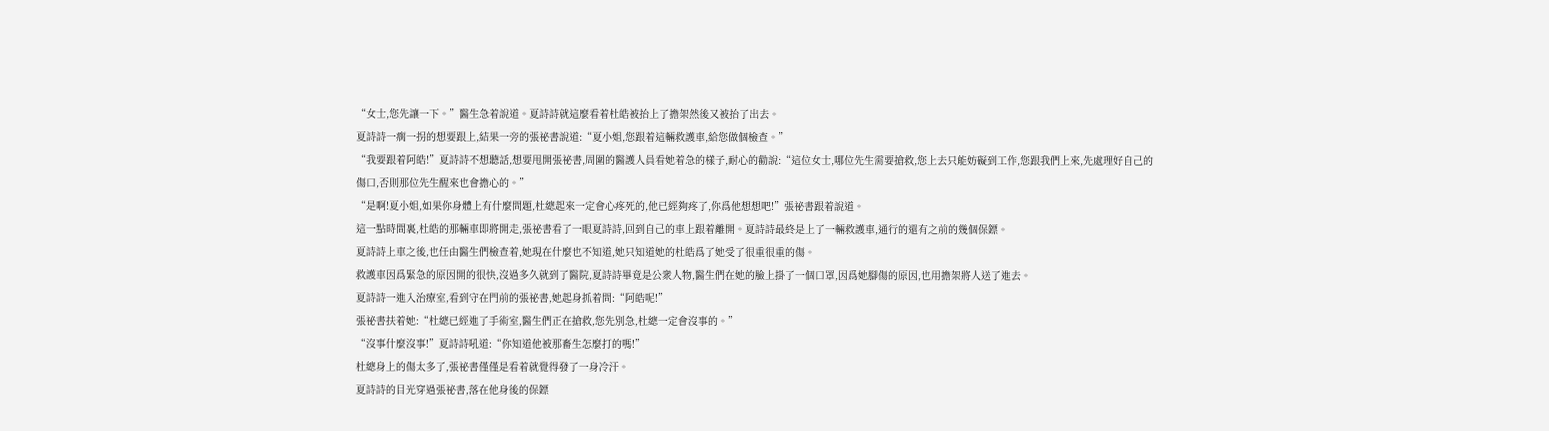“女士,您先讓一下。”醫生急着說道。夏詩詩就這麼看着杜皓被抬上了擔架然後又被抬了出去。
夏詩詩一瘸一拐的想要跟上,結果一旁的張祕書說道:“夏小姐,您跟着這輛救護車,給您做個檢查。”
“我要跟着阿皓!”夏詩詩不想聽話,想要甩開張祕書,周圍的醫護人員看她着急的樣子,耐心的勸說:“這位女士,哪位先生需要搶救,您上去只能妨礙到工作,您跟我們上來,先處理好自己的
傷口,否則那位先生醒來也會擔心的。”
“是啊!夏小姐,如果你身體上有什麼問題,杜總起來一定會心疼死的,他已經夠疼了,你爲他想想吧!”張祕書跟着說道。
這一點時間裏,杜皓的那輛車即將開走,張祕書看了一眼夏詩詩,回到自己的車上跟着離開。夏詩詩最終是上了一輛救護車,通行的還有之前的幾個保鏢。
夏詩詩上車之後,也任由醫生們檢查着,她現在什麼也不知道,她只知道她的杜皓爲了她受了很重很重的傷。
救護車因爲緊急的原因開的很快,沒過多久就到了醫院,夏詩詩畢竟是公衆人物,醫生們在她的臉上掛了一個口罩,因爲她腳傷的原因,也用擔架將人送了進去。
夏詩詩一進入治療室,看到守在門前的張祕書,她起身抓着問:“阿皓呢!”
張祕書扶着她:“杜總已經進了手術室,醫生們正在搶救,您先別急,杜總一定會沒事的。”
“沒事什麼沒事!”夏詩詩吼道:“你知道他被那畜生怎麼打的嗎!”
杜總身上的傷太多了,張祕書僅僅是看着就覺得發了一身冷汗。
夏詩詩的目光穿過張祕書,落在他身後的保鏢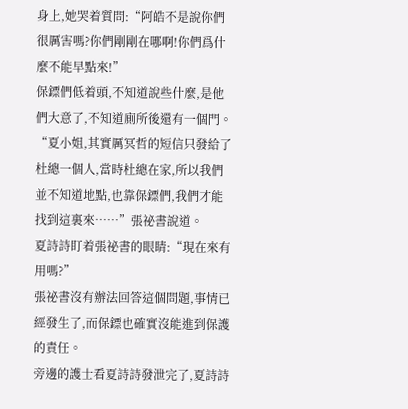身上,她哭着質問:“阿皓不是說你們很厲害嗎?你們剛剛在哪啊!你們爲什麼不能早點來!”
保鏢們低着頭,不知道說些什麼,是他們大意了,不知道廁所後還有一個門。
“夏小姐,其實厲冥哲的短信只發給了杜總一個人,當時杜總在家,所以我們並不知道地點,也靠保鏢們,我們才能找到這裏來……”張祕書說道。
夏詩詩盯着張祕書的眼睛:“現在來有用嗎?”
張祕書沒有辦法回答這個問題,事情已經發生了,而保鏢也確實沒能進到保護的責任。
旁邊的護士看夏詩詩發泄完了,夏詩詩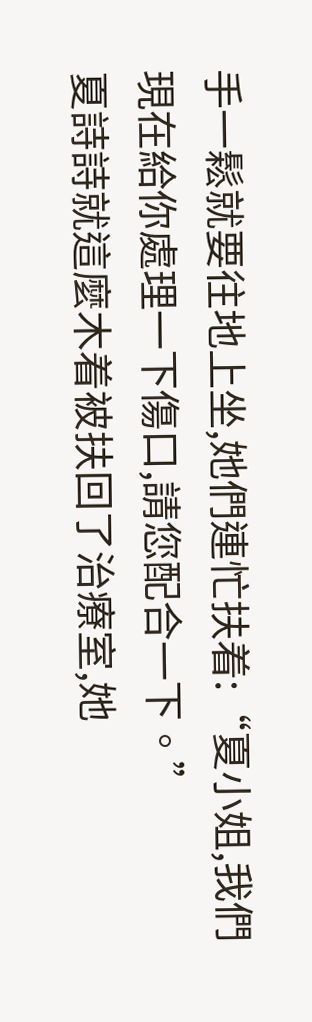手一鬆就要往地上坐,她們連忙扶着:“夏小姐,我們現在給你處理一下傷口,請您配合一下。”
夏詩詩就這麼木着被扶回了治療室,她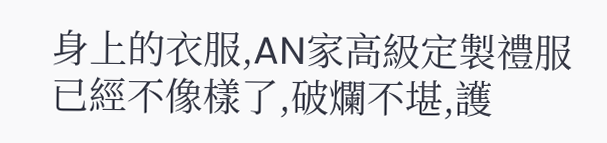身上的衣服,AN家高級定製禮服已經不像樣了,破爛不堪,護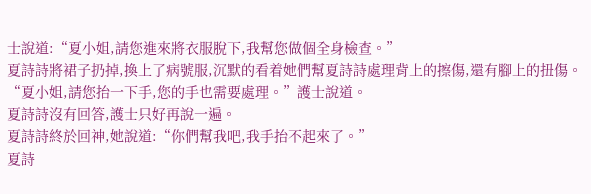士說道:“夏小姐,請您進來將衣服脫下,我幫您做個全身檢查。”
夏詩詩將裙子扔掉,換上了病號服,沉默的看着她們幫夏詩詩處理背上的擦傷,還有腳上的扭傷。
“夏小姐,請您抬一下手,您的手也需要處理。”護士說道。
夏詩詩沒有回答,護士只好再說一遍。
夏詩詩終於回神,她說道:“你們幫我吧,我手抬不起來了。”
夏詩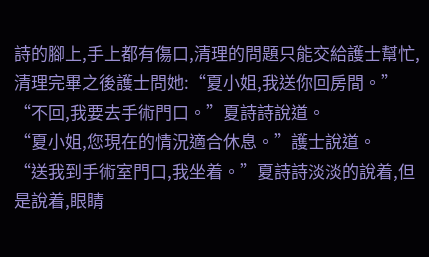詩的腳上,手上都有傷口,清理的問題只能交給護士幫忙,清理完畢之後護士問她:“夏小姐,我送你回房間。”
“不回,我要去手術門口。”夏詩詩說道。
“夏小姐,您現在的情況適合休息。”護士說道。
“送我到手術室門口,我坐着。”夏詩詩淡淡的說着,但是說着,眼睛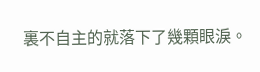裏不自主的就落下了幾顆眼淚。